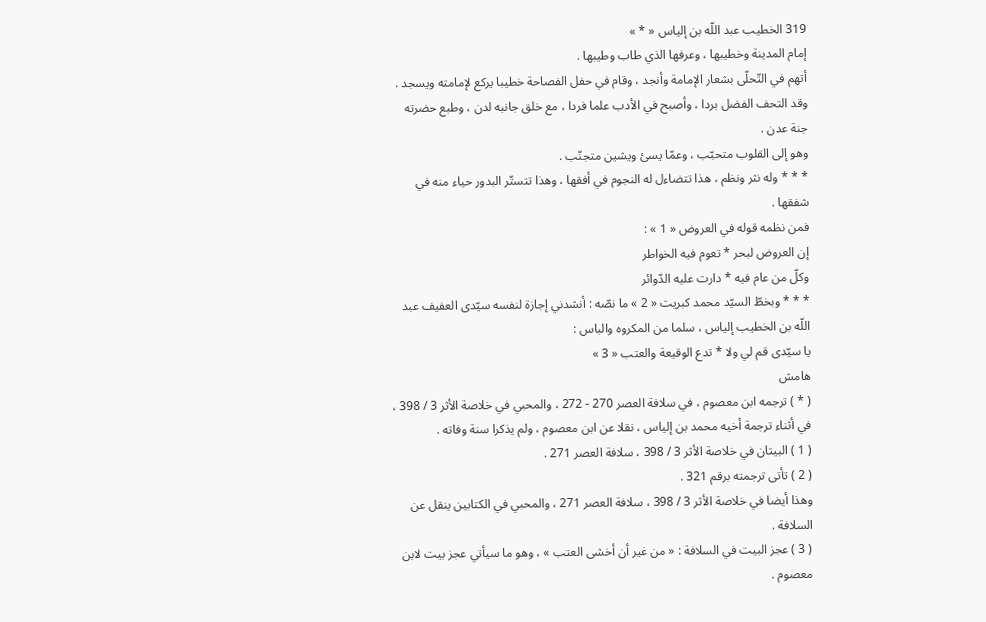319 الخطيب عبد اللّه بن إلياس « * »
إمام المدينة وخطيبها ، وعرفها الذي طاب وطيبها .
أتهم في التّحلّى بشعار الإمامة وأنجد ، وقام في حفل الفصاحة خطيبا يركع لإمامته ويسجد .
وقد التحف الفضل بردا ، وأصبح في الأدب علما فردا ، مع خلق جانبه لدن ، وطبع حضرته جنة عدن .
وهو إلى القلوب متحبّب ، وعمّا يسئ ويشين متجنّب .
* * * وله نثر ونظم ، هذا تتضاءل له النجوم في أفقها ، وهذا تتستّر البدور حياء منه في شفقها .
فمن نظمه قوله في العروض « 1 » :
إن العروض لبحر * تعوم فيه الخواطر
وكلّ من عام فيه * دارت عليه الدّوائر
* * * وبخطّ السيّد محمد كبريت « 2 » ما نصّه : أنشدني إجازة لنفسه سيّدى العفيف عبد اللّه بن الخطيب إلياس ، سلما من المكروه والباس :
يا سيّدى قم لي ولا * تدع الوقيعة والعتب « 3 »
هامش
( * ) ترجمه ابن معصوم ، في سلافة العصر 270 - 272 ، والمحبي في خلاصة الأثر 3 / 398 ، في أثناء ترجمة أخيه محمد بن إلياس ، نقلا عن ابن معصوم ، ولم يذكرا سنة وفاته .
( 1 ) البيتان في خلاصة الأثر 3 / 398 ، سلافة العصر 271 .
( 2 ) تأتى ترجمته برقم 321 .
وهذا أيضا في خلاصة الأثر 3 / 398 ، سلافة العصر 271 ، والمحبي في الكتابين ينقل عن السلافة .
( 3 ) عجز البيت في السلافة : « من غير أن أخشى العتب » ، وهو ما سيأتي عجز بيت لابن معصوم .